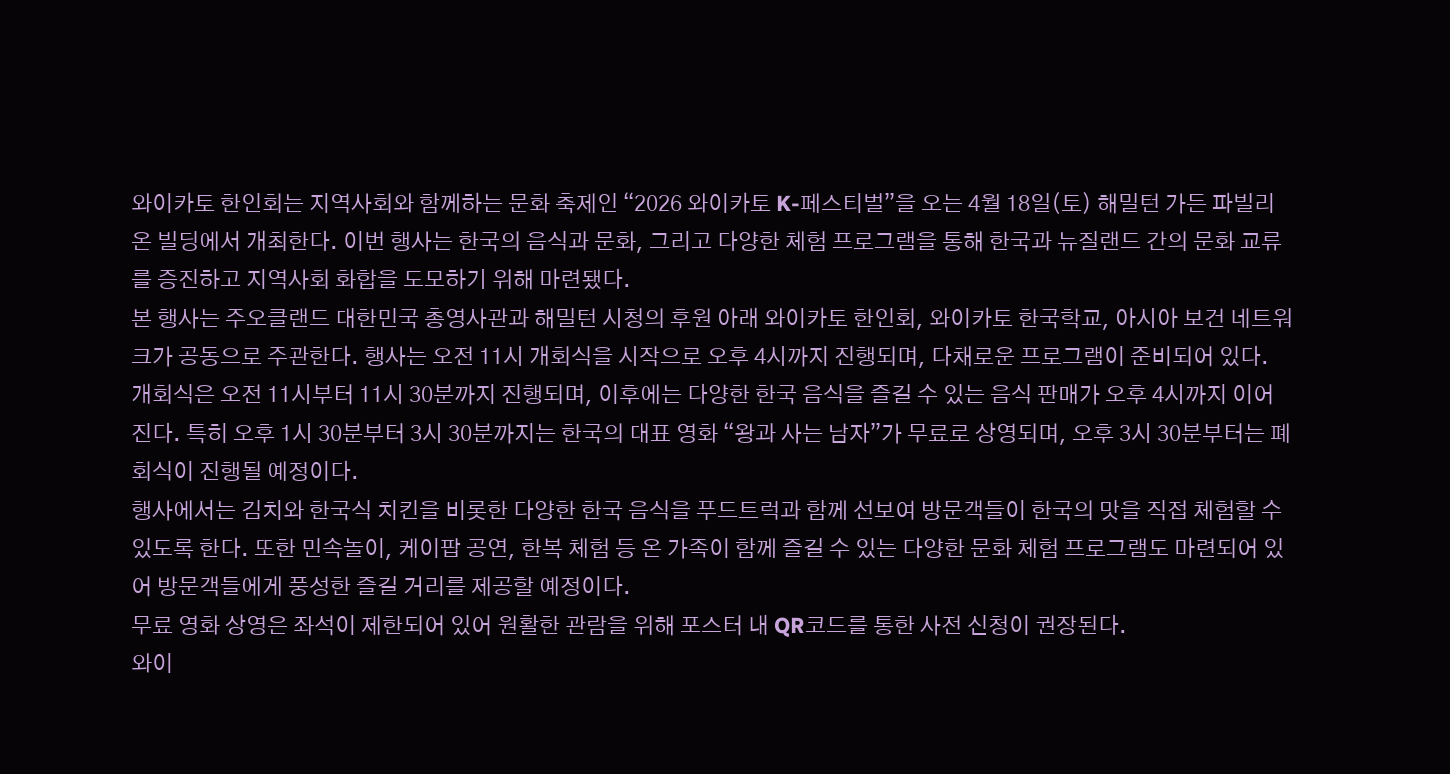와이카토 한인회는 지역사회와 함께하는 문화 축제인 “2026 와이카토 K-페스티벌”을 오는 4월 18일(토) 해밀턴 가든 파빌리온 빌딩에서 개최한다. 이번 행사는 한국의 음식과 문화, 그리고 다양한 체험 프로그램을 통해 한국과 뉴질랜드 간의 문화 교류를 증진하고 지역사회 화합을 도모하기 위해 마련됐다.
본 행사는 주오클랜드 대한민국 총영사관과 해밀턴 시청의 후원 아래 와이카토 한인회, 와이카토 한국학교, 아시아 보건 네트워크가 공동으로 주관한다. 행사는 오전 11시 개회식을 시작으로 오후 4시까지 진행되며, 다채로운 프로그램이 준비되어 있다.
개회식은 오전 11시부터 11시 30분까지 진행되며, 이후에는 다양한 한국 음식을 즐길 수 있는 음식 판매가 오후 4시까지 이어진다. 특히 오후 1시 30분부터 3시 30분까지는 한국의 대표 영화 “왕과 사는 남자”가 무료로 상영되며, 오후 3시 30분부터는 폐회식이 진행될 예정이다.
행사에서는 김치와 한국식 치킨을 비롯한 다양한 한국 음식을 푸드트럭과 함께 선보여 방문객들이 한국의 맛을 직접 체험할 수 있도록 한다. 또한 민속놀이, 케이팝 공연, 한복 체험 등 온 가족이 함께 즐길 수 있는 다양한 문화 체험 프로그램도 마련되어 있어 방문객들에게 풍성한 즐길 거리를 제공할 예정이다.
무료 영화 상영은 좌석이 제한되어 있어 원활한 관람을 위해 포스터 내 QR코드를 통한 사전 신청이 권장된다.
와이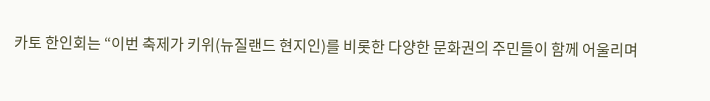카토 한인회는 “이번 축제가 키위(뉴질랜드 현지인)를 비롯한 다양한 문화권의 주민들이 함께 어울리며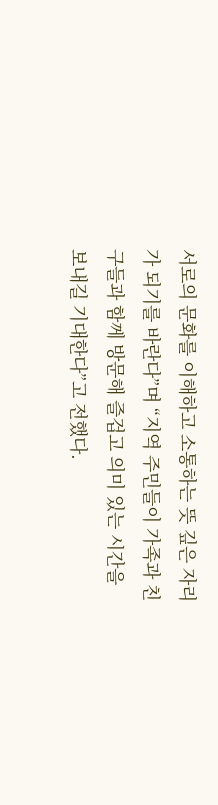서로의 문화를 이해하고 소통하는 뜻 깊은 자리가 되기를 바란다”며 “지역 주민들이 가족과 친구들과 함께 방문해 즐겁고 의미 있는 시간을 보내길 기대한다”고 전했다.